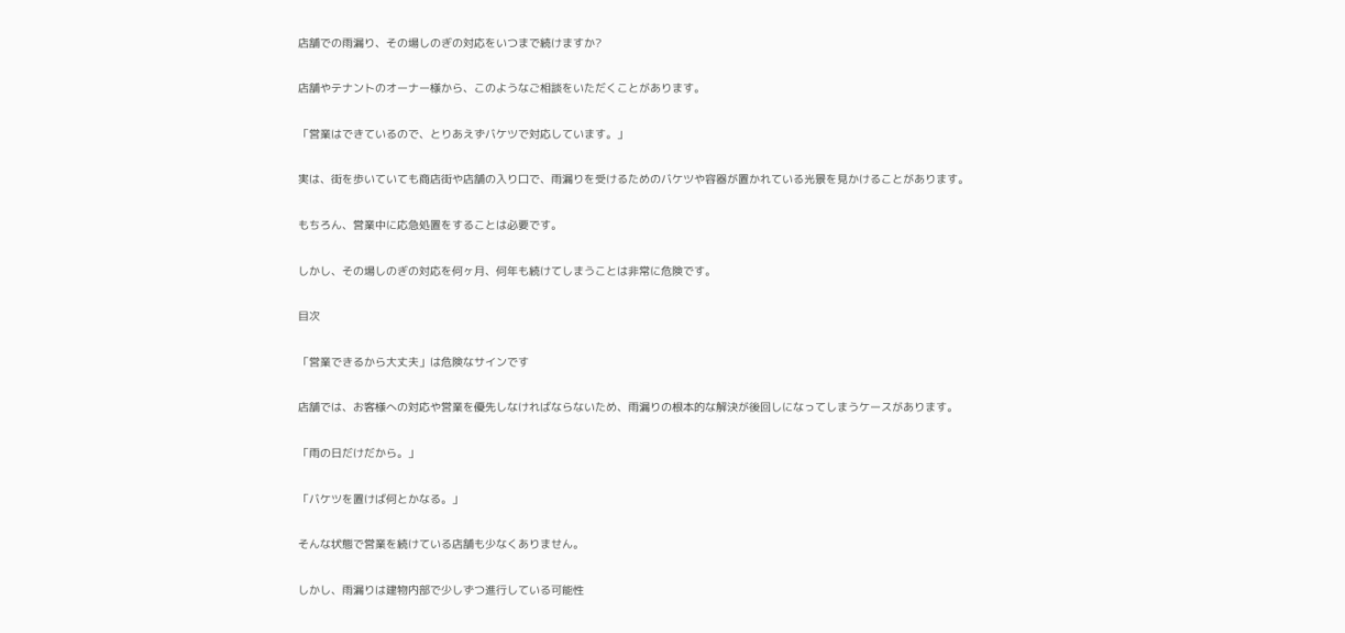店舗での雨漏り、その場しのぎの対応をいつまで続けますか?

店舗やテナントのオーナー様から、このようなご相談をいただくことがあります。

「営業はできているので、とりあえずバケツで対応しています。」

実は、街を歩いていても商店街や店舗の入り口で、雨漏りを受けるためのバケツや容器が置かれている光景を見かけることがあります。

もちろん、営業中に応急処置をすることは必要です。

しかし、その場しのぎの対応を何ヶ月、何年も続けてしまうことは非常に危険です。

目次

「営業できるから大丈夫」は危険なサインです

店舗では、お客様への対応や営業を優先しなければならないため、雨漏りの根本的な解決が後回しになってしまうケースがあります。

「雨の日だけだから。」

「バケツを置けば何とかなる。」

そんな状態で営業を続けている店舗も少なくありません。

しかし、雨漏りは建物内部で少しずつ進行している可能性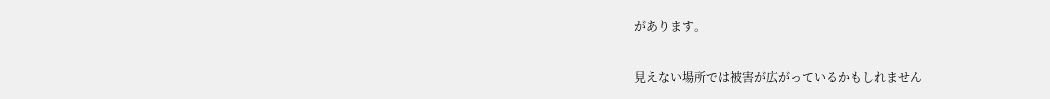があります。

見えない場所では被害が広がっているかもしれません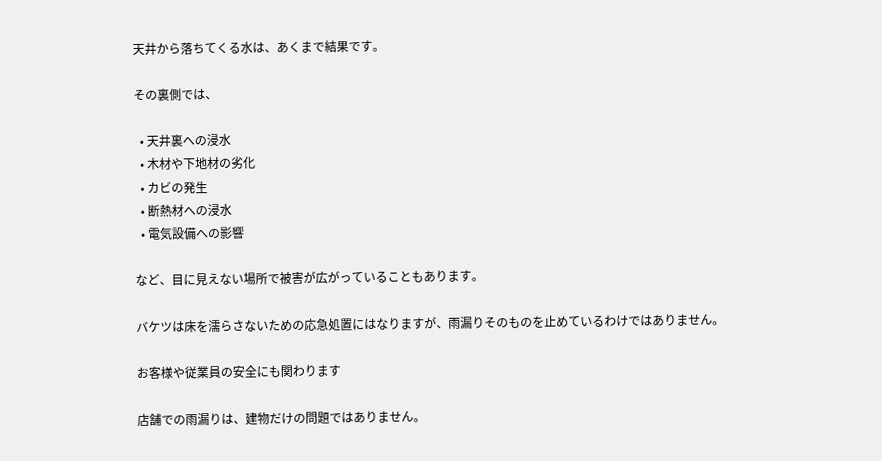天井から落ちてくる水は、あくまで結果です。

その裏側では、

  • 天井裏への浸水
  • 木材や下地材の劣化
  • カビの発生
  • 断熱材への浸水
  • 電気設備への影響

など、目に見えない場所で被害が広がっていることもあります。

バケツは床を濡らさないための応急処置にはなりますが、雨漏りそのものを止めているわけではありません。

お客様や従業員の安全にも関わります

店舗での雨漏りは、建物だけの問題ではありません。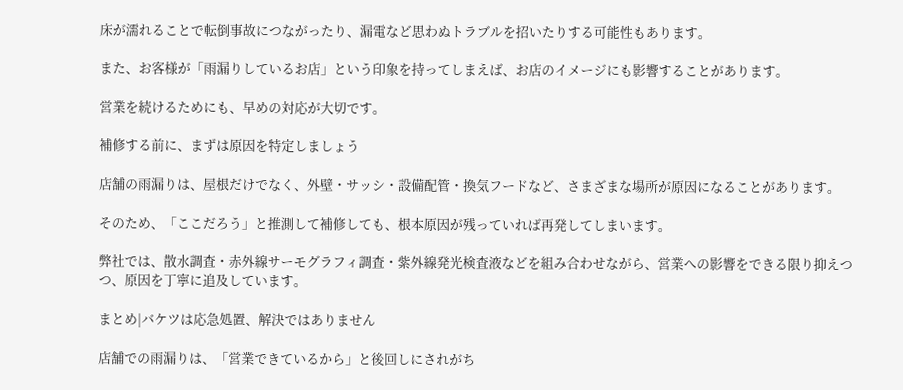床が濡れることで転倒事故につながったり、漏電など思わぬトラブルを招いたりする可能性もあります。

また、お客様が「雨漏りしているお店」という印象を持ってしまえば、お店のイメージにも影響することがあります。

営業を続けるためにも、早めの対応が大切です。

補修する前に、まずは原因を特定しましょう

店舗の雨漏りは、屋根だけでなく、外壁・サッシ・設備配管・換気フードなど、さまざまな場所が原因になることがあります。

そのため、「ここだろう」と推測して補修しても、根本原因が残っていれば再発してしまいます。

弊社では、散水調査・赤外線サーモグラフィ調査・紫外線発光検査液などを組み合わせながら、営業への影響をできる限り抑えつつ、原因を丁寧に追及しています。

まとめ|バケツは応急処置、解決ではありません

店舗での雨漏りは、「営業できているから」と後回しにされがち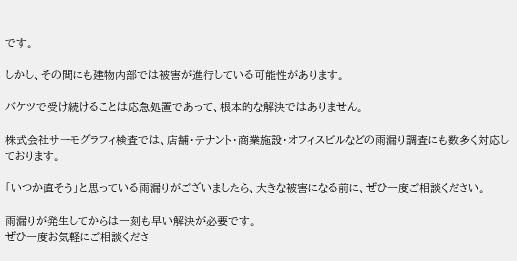です。

しかし、その間にも建物内部では被害が進行している可能性があります。

バケツで受け続けることは応急処置であって、根本的な解決ではありません。

株式会社サーモグラフィ検査では、店舗・テナント・商業施設・オフィスビルなどの雨漏り調査にも数多く対応しております。

「いつか直そう」と思っている雨漏りがございましたら、大きな被害になる前に、ぜひ一度ご相談ください。

雨漏りが発生してからは一刻も早い解決が必要です。
ぜひ一度お気軽にご相談くださ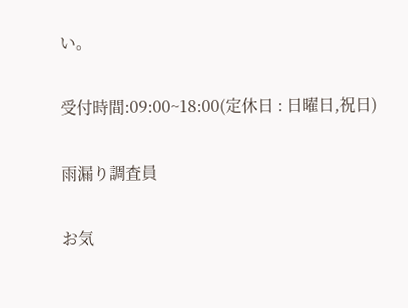い。

受付時間:09:00~18:00(定休日 : 日曜日,祝日)

雨漏り調査員

お気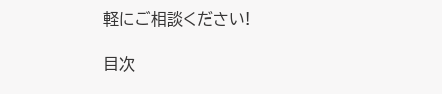軽にご相談ください!

目次